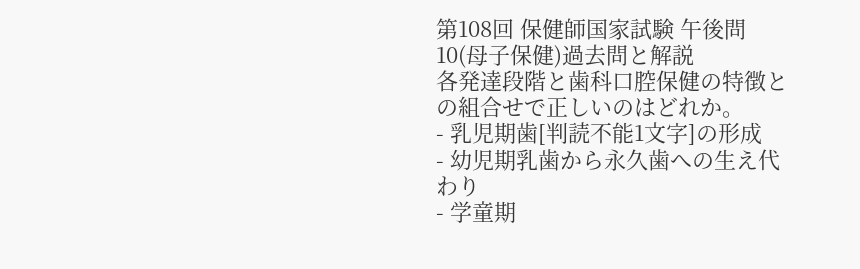第108回 保健師国家試験 午後問10(母子保健)過去問と解説
各発達段階と歯科口腔保健の特徴との組合せで正しいのはどれか。
- 乳児期歯[判読不能1文字]の形成
- 幼児期乳歯から永久歯への生え代わり
- 学童期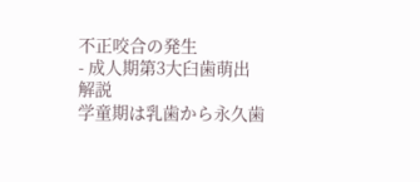不正咬合の発生
- 成人期第3大臼歯萌出
解説
学童期は乳歯から永久歯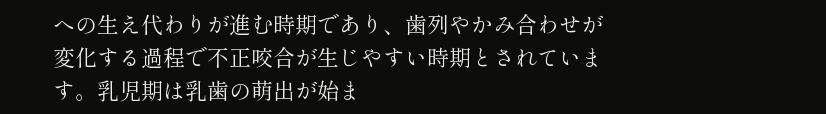への生え代わりが進む時期であり、歯列やかみ合わせが変化する過程で不正咬合が生じやすい時期とされています。乳児期は乳歯の萌出が始ま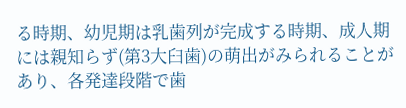る時期、幼児期は乳歯列が完成する時期、成人期には親知らず(第3大臼歯)の萌出がみられることがあり、各発達段階で歯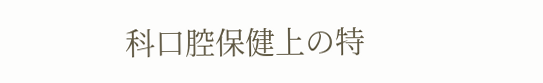科口腔保健上の特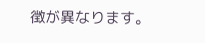徴が異なります。